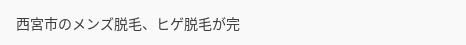西宮市のメンズ脱毛、ヒゲ脱毛が完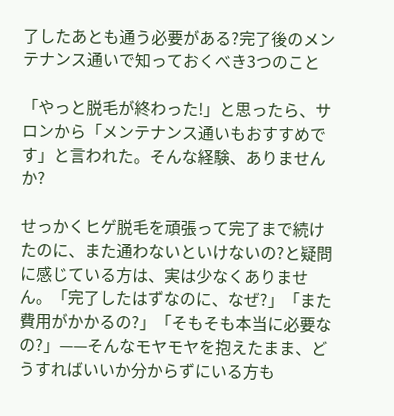了したあとも通う必要がある?完了後のメンテナンス通いで知っておくべき3つのこと

「やっと脱毛が終わった!」と思ったら、サロンから「メンテナンス通いもおすすめです」と言われた。そんな経験、ありませんか?

せっかくヒゲ脱毛を頑張って完了まで続けたのに、また通わないといけないの?と疑問に感じている方は、実は少なくありません。「完了したはずなのに、なぜ?」「また費用がかかるの?」「そもそも本当に必要なの?」——そんなモヤモヤを抱えたまま、どうすればいいか分からずにいる方も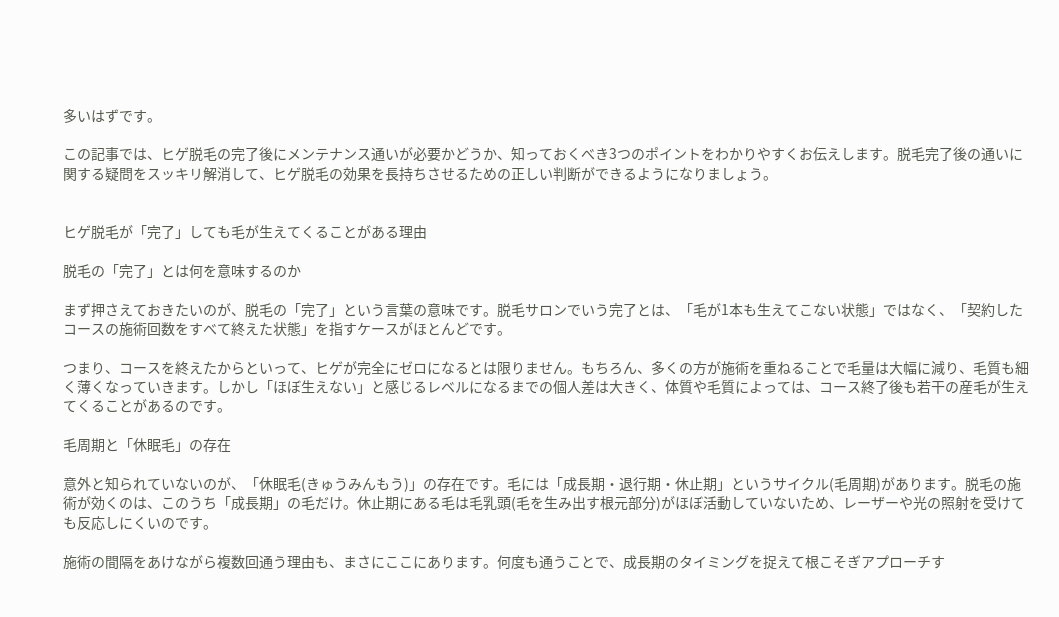多いはずです。

この記事では、ヒゲ脱毛の完了後にメンテナンス通いが必要かどうか、知っておくべき3つのポイントをわかりやすくお伝えします。脱毛完了後の通いに関する疑問をスッキリ解消して、ヒゲ脱毛の効果を長持ちさせるための正しい判断ができるようになりましょう。


ヒゲ脱毛が「完了」しても毛が生えてくることがある理由

脱毛の「完了」とは何を意味するのか

まず押さえておきたいのが、脱毛の「完了」という言葉の意味です。脱毛サロンでいう完了とは、「毛が1本も生えてこない状態」ではなく、「契約したコースの施術回数をすべて終えた状態」を指すケースがほとんどです。

つまり、コースを終えたからといって、ヒゲが完全にゼロになるとは限りません。もちろん、多くの方が施術を重ねることで毛量は大幅に減り、毛質も細く薄くなっていきます。しかし「ほぼ生えない」と感じるレベルになるまでの個人差は大きく、体質や毛質によっては、コース終了後も若干の産毛が生えてくることがあるのです。

毛周期と「休眠毛」の存在

意外と知られていないのが、「休眠毛(きゅうみんもう)」の存在です。毛には「成長期・退行期・休止期」というサイクル(毛周期)があります。脱毛の施術が効くのは、このうち「成長期」の毛だけ。休止期にある毛は毛乳頭(毛を生み出す根元部分)がほぼ活動していないため、レーザーや光の照射を受けても反応しにくいのです。

施術の間隔をあけながら複数回通う理由も、まさにここにあります。何度も通うことで、成長期のタイミングを捉えて根こそぎアプローチす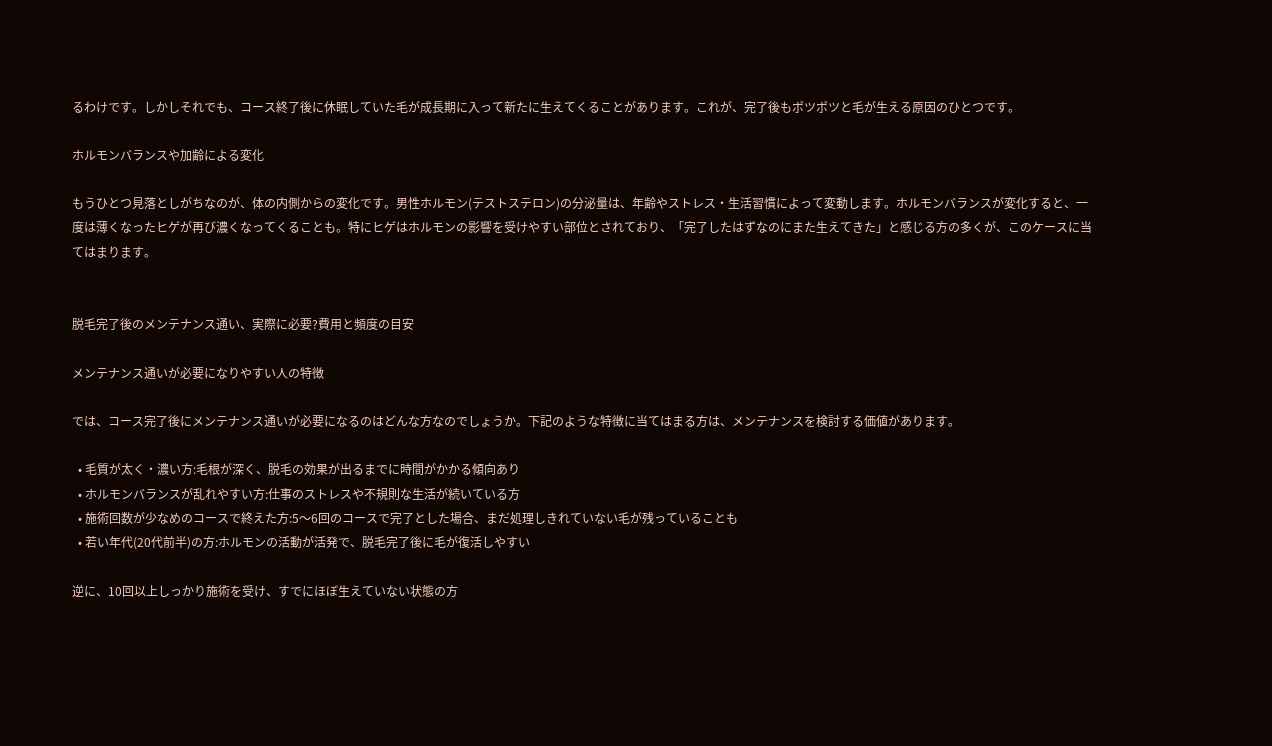るわけです。しかしそれでも、コース終了後に休眠していた毛が成長期に入って新たに生えてくることがあります。これが、完了後もポツポツと毛が生える原因のひとつです。

ホルモンバランスや加齢による変化

もうひとつ見落としがちなのが、体の内側からの変化です。男性ホルモン(テストステロン)の分泌量は、年齢やストレス・生活習慣によって変動します。ホルモンバランスが変化すると、一度は薄くなったヒゲが再び濃くなってくることも。特にヒゲはホルモンの影響を受けやすい部位とされており、「完了したはずなのにまた生えてきた」と感じる方の多くが、このケースに当てはまります。


脱毛完了後のメンテナンス通い、実際に必要?費用と頻度の目安

メンテナンス通いが必要になりやすい人の特徴

では、コース完了後にメンテナンス通いが必要になるのはどんな方なのでしょうか。下記のような特徴に当てはまる方は、メンテナンスを検討する価値があります。

  • 毛質が太く・濃い方:毛根が深く、脱毛の効果が出るまでに時間がかかる傾向あり
  • ホルモンバランスが乱れやすい方:仕事のストレスや不規則な生活が続いている方
  • 施術回数が少なめのコースで終えた方:5〜6回のコースで完了とした場合、まだ処理しきれていない毛が残っていることも
  • 若い年代(20代前半)の方:ホルモンの活動が活発で、脱毛完了後に毛が復活しやすい

逆に、10回以上しっかり施術を受け、すでにほぼ生えていない状態の方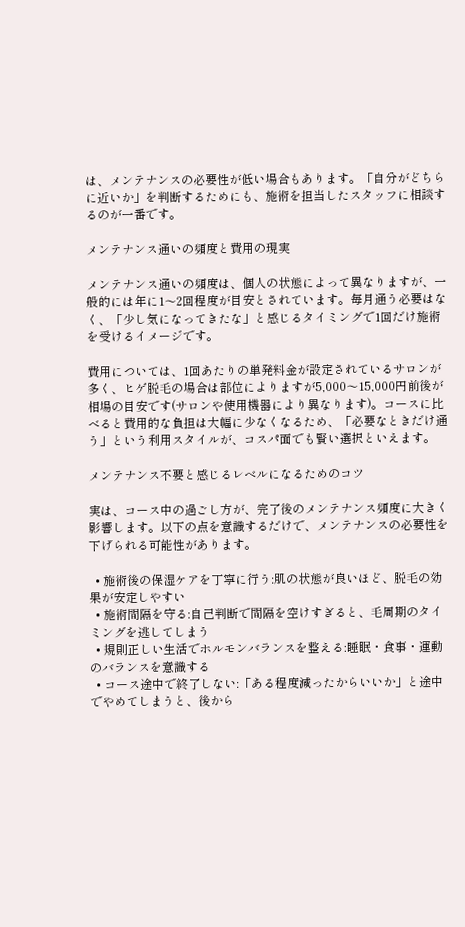は、メンテナンスの必要性が低い場合もあります。「自分がどちらに近いか」を判断するためにも、施術を担当したスタッフに相談するのが一番です。

メンテナンス通いの頻度と費用の現実

メンテナンス通いの頻度は、個人の状態によって異なりますが、一般的には年に1〜2回程度が目安とされています。毎月通う必要はなく、「少し気になってきたな」と感じるタイミングで1回だけ施術を受けるイメージです。

費用については、1回あたりの単発料金が設定されているサロンが多く、ヒゲ脱毛の場合は部位によりますが5,000〜15,000円前後が相場の目安です(サロンや使用機器により異なります)。コースに比べると費用的な負担は大幅に少なくなるため、「必要なときだけ通う」という利用スタイルが、コスパ面でも賢い選択といえます。

メンテナンス不要と感じるレベルになるためのコツ

実は、コース中の過ごし方が、完了後のメンテナンス頻度に大きく影響します。以下の点を意識するだけで、メンテナンスの必要性を下げられる可能性があります。

  • 施術後の保湿ケアを丁寧に行う:肌の状態が良いほど、脱毛の効果が安定しやすい
  • 施術間隔を守る:自己判断で間隔を空けすぎると、毛周期のタイミングを逃してしまう
  • 規則正しい生活でホルモンバランスを整える:睡眠・食事・運動のバランスを意識する
  • コース途中で終了しない:「ある程度減ったからいいか」と途中でやめてしまうと、後から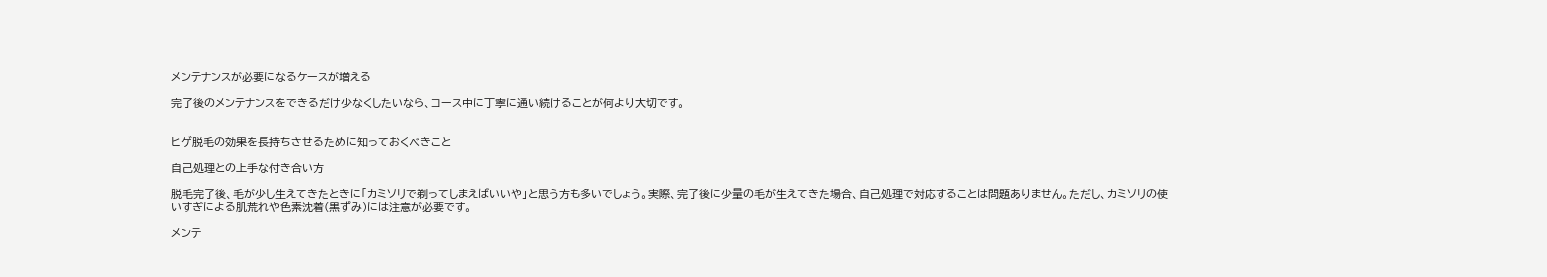メンテナンスが必要になるケースが増える

完了後のメンテナンスをできるだけ少なくしたいなら、コース中に丁寧に通い続けることが何より大切です。


ヒゲ脱毛の効果を長持ちさせるために知っておくべきこと

自己処理との上手な付き合い方

脱毛完了後、毛が少し生えてきたときに「カミソリで剃ってしまえばいいや」と思う方も多いでしょう。実際、完了後に少量の毛が生えてきた場合、自己処理で対応することは問題ありません。ただし、カミソリの使いすぎによる肌荒れや色素沈着(黒ずみ)には注意が必要です。

メンテ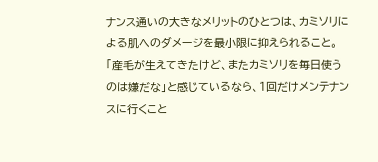ナンス通いの大きなメリットのひとつは、カミソリによる肌へのダメージを最小限に抑えられること。「産毛が生えてきたけど、またカミソリを毎日使うのは嫌だな」と感じているなら、1回だけメンテナンスに行くこと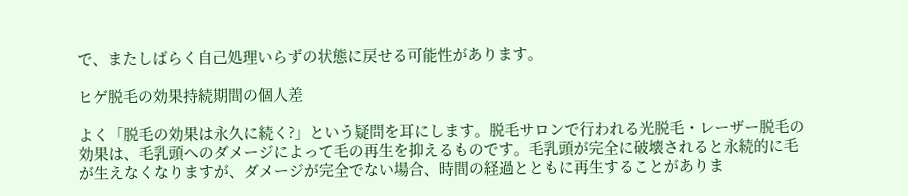で、またしばらく自己処理いらずの状態に戻せる可能性があります。

ヒゲ脱毛の効果持続期間の個人差

よく「脱毛の効果は永久に続く?」という疑問を耳にします。脱毛サロンで行われる光脱毛・レーザー脱毛の効果は、毛乳頭へのダメージによって毛の再生を抑えるものです。毛乳頭が完全に破壊されると永続的に毛が生えなくなりますが、ダメージが完全でない場合、時間の経過とともに再生することがありま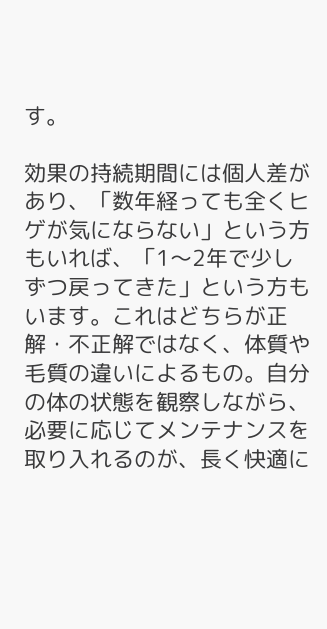す。

効果の持続期間には個人差があり、「数年経っても全くヒゲが気にならない」という方もいれば、「1〜2年で少しずつ戻ってきた」という方もいます。これはどちらが正解・不正解ではなく、体質や毛質の違いによるもの。自分の体の状態を観察しながら、必要に応じてメンテナンスを取り入れるのが、長く快適に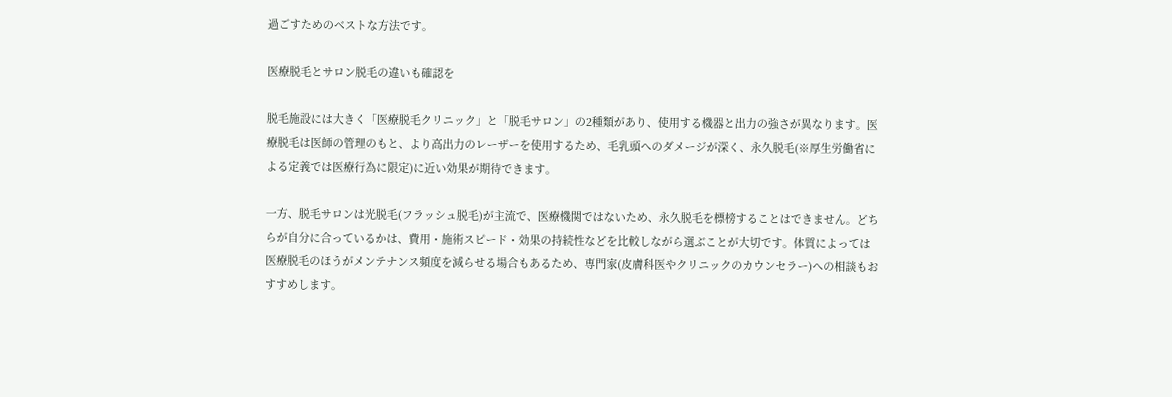過ごすためのベストな方法です。

医療脱毛とサロン脱毛の違いも確認を

脱毛施設には大きく「医療脱毛クリニック」と「脱毛サロン」の2種類があり、使用する機器と出力の強さが異なります。医療脱毛は医師の管理のもと、より高出力のレーザーを使用するため、毛乳頭へのダメージが深く、永久脱毛(※厚生労働省による定義では医療行為に限定)に近い効果が期待できます。

一方、脱毛サロンは光脱毛(フラッシュ脱毛)が主流で、医療機関ではないため、永久脱毛を標榜することはできません。どちらが自分に合っているかは、費用・施術スピード・効果の持続性などを比較しながら選ぶことが大切です。体質によっては医療脱毛のほうがメンテナンス頻度を減らせる場合もあるため、専門家(皮膚科医やクリニックのカウンセラー)への相談もおすすめします。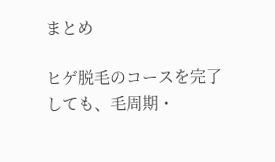まとめ

ヒゲ脱毛のコースを完了しても、毛周期・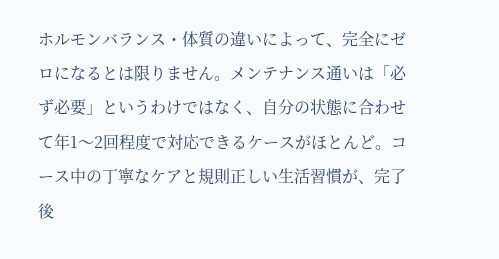ホルモンバランス・体質の違いによって、完全にゼロになるとは限りません。メンテナンス通いは「必ず必要」というわけではなく、自分の状態に合わせて年1〜2回程度で対応できるケースがほとんど。コース中の丁寧なケアと規則正しい生活習慣が、完了後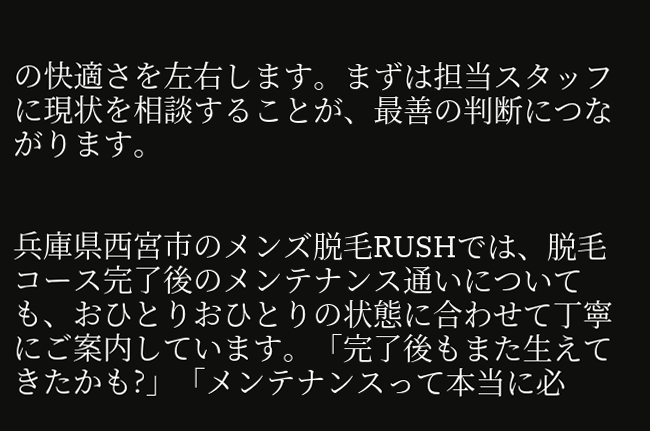の快適さを左右します。まずは担当スタッフに現状を相談することが、最善の判断につながります。


兵庫県西宮市のメンズ脱毛RUSHでは、脱毛コース完了後のメンテナンス通いについても、おひとりおひとりの状態に合わせて丁寧にご案内しています。「完了後もまた生えてきたかも?」「メンテナンスって本当に必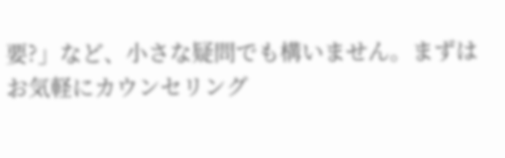要?」など、小さな疑問でも構いません。まずはお気軽にカウンセリング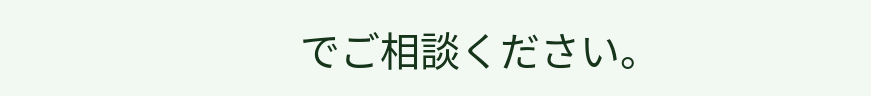でご相談ください。